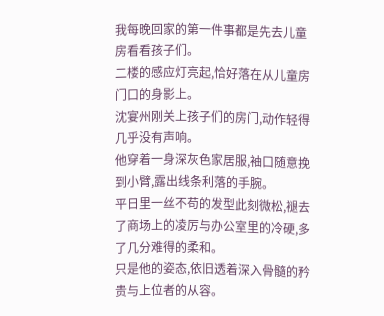我每晚回家的第一件事都是先去儿童房看看孩子们。
二楼的感应灯亮起,恰好落在从儿童房门口的身影上。
沈宴州刚关上孩子们的房门,动作轻得几乎没有声响。
他穿着一身深灰色家居服,袖口随意挽到小臂,露出线条利落的手腕。
平日里一丝不苟的发型此刻微松,褪去了商场上的凌厉与办公室里的冷硬,多了几分难得的柔和。
只是他的姿态,依旧透着深入骨髓的矜贵与上位者的从容。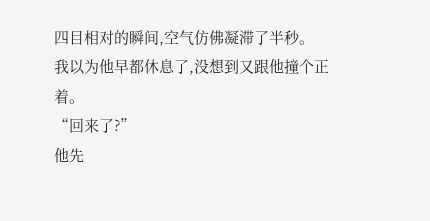四目相对的瞬间,空气仿佛凝滞了半秒。
我以为他早都休息了,没想到又跟他撞个正着。
“回来了?”
他先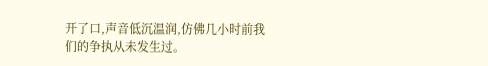开了口,声音低沉温润,仿佛几小时前我们的争执从未发生过。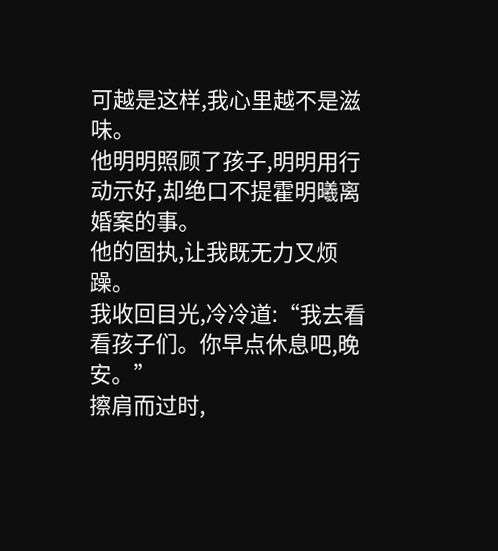可越是这样,我心里越不是滋味。
他明明照顾了孩子,明明用行动示好,却绝口不提霍明曦离婚案的事。
他的固执,让我既无力又烦躁。
我收回目光,冷冷道:“我去看看孩子们。你早点休息吧,晚安。”
擦肩而过时,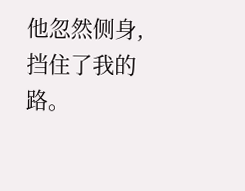他忽然侧身,挡住了我的路。